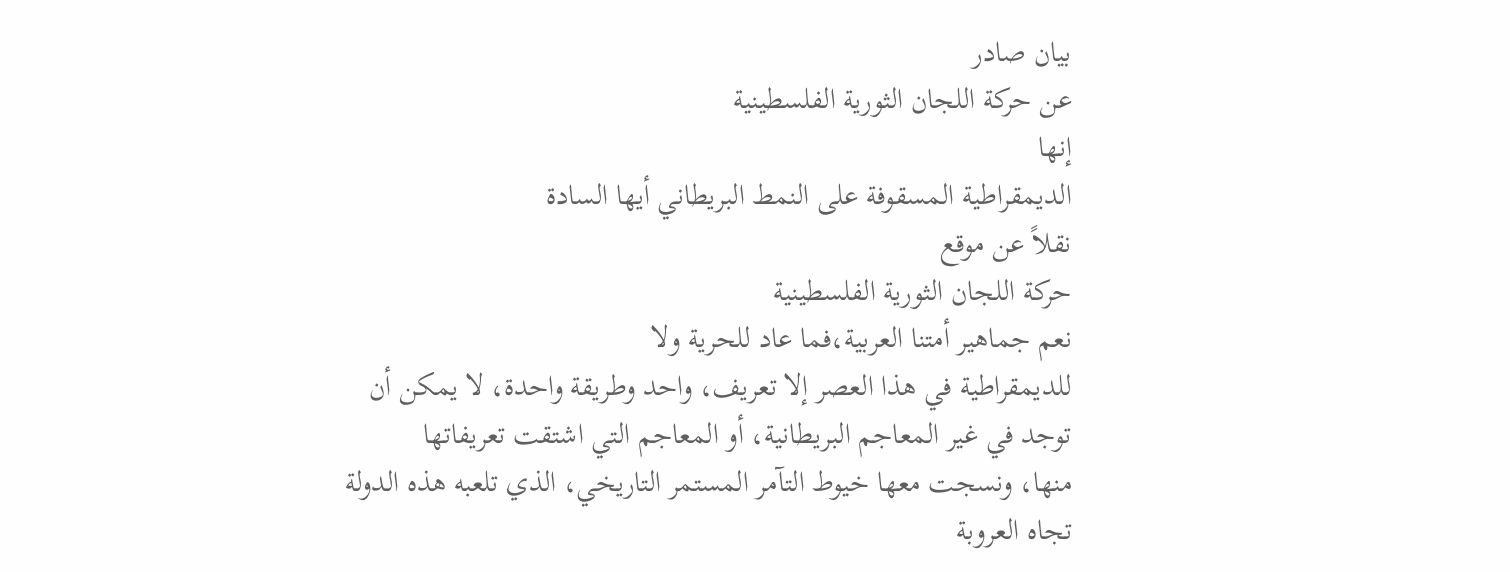بيان صادر
عن حركة اللجان الثورية الفلسطينية
إنها
الديمقراطية المسقوفة على النمط البريطاني أيها السادة
نقلاً عن موقع
حركة اللجان الثورية الفلسطينية
نعم جماهير أمتنا العربية،فما عاد للحرية ولا
للديمقراطية في هذا العصر إلا تعريف، واحد وطريقة واحدة، لا يمكن أن
توجد في غير المعاجم البريطانية، أو المعاجم التي اشتقت تعريفاتها
منها، ونسجت معها خيوط التآمر المستمر التاريخي، الذي تلعبه هذه الدولة
تجاه العروبة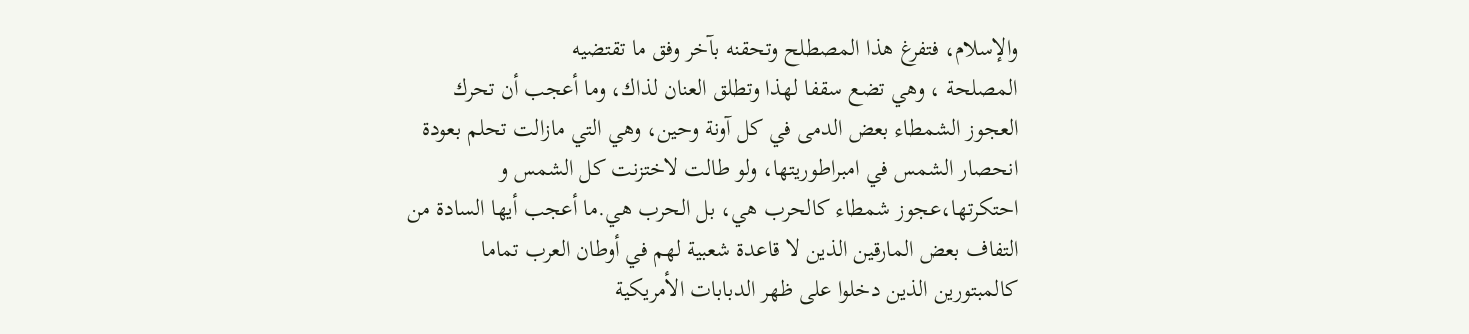والإسلام، فتفرغ هذا المصطلح وتحقنه بآخر وفق ما تقتضيه
المصلحة ، وهي تضع سقفا لهذا وتطلق العنان لذاك، وما أعجب أن تحرك
العجوز الشمطاء بعض الدمى في كل آونة وحين، وهي التي مازالت تحلم بعودة
انحصار الشمس في امبراطوريتها، ولو طالت لاختزنت كل الشمس و
احتكرتها،عجوز شمطاء كالحرب هي، بل الحرب هي.ما أعجب أيها السادة من
التفاف بعض المارقين الذين لا قاعدة شعبية لهم في أوطان العرب تماما
كالمبتورين الذين دخلوا على ظهر الدبابات الأمريكية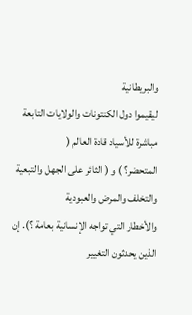والبريطانية
ليقيموا دول الكنتونات والولايات التابعة مباشرة للأسياد قادة العالم (
المتحضر؟ ) و ( الثائر على الجهل والتبعية والتخلف والمرض والعبودية
والأخطار التي تواجه الإنسانية بعامة ؟). إن الذين يحدثون التغيير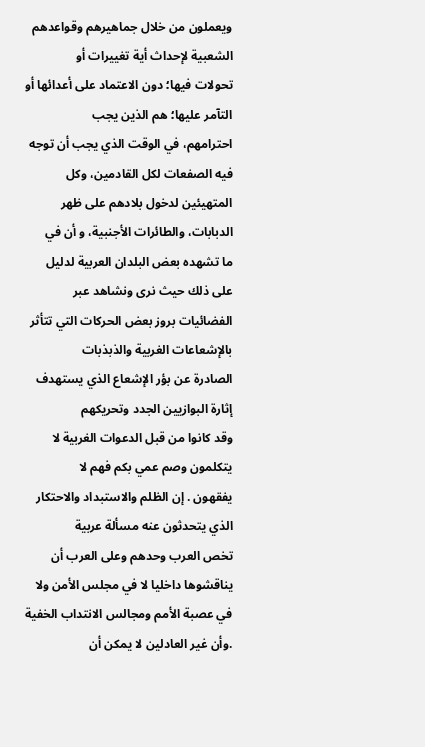ويعملون من خلال جماهيرهم وقواعدهم الشعبية لإحداث أية تغييرات أو
تحولات فيها؛ دون الاعتماد على أعدائها أو التآمر عليها؛ هم الذين يجب
احترامهم، في الوقت الذي يجب أن توجه فيه الصفعات لكل القادمين، وكل
المتهيئين لدخول بلادهم على ظهر الدبابات، والطائرات الأجنبية، و أن في
ما تشهده بعض البلدان العربية لدليل على ذلك حيث نرى ونشاهد عبر
الفضائيات بروز بعض الحركات التي تتأثر بالإشعاعات الغربية والذبذبات
الصادرة عن بؤر الإشعاع الذي يستهدف إثارة البوازيين الجدد وتحريكهم
وقد كانوا من قبل الدعوات الغربية لا يتكلمون وصم عمي بكم فهم لا
يفقهون . إن الظلم والاستبداد والاحتكار الذي يتحدثون عنه مسألة عربية
تخص العرب وحدهم وعلى العرب أن يناقشوها داخليا لا في مجلس الأمن ولا
في عصبة الأمم ومجالس الانتداب الخفية .وأن غير العادلين لا يمكن أن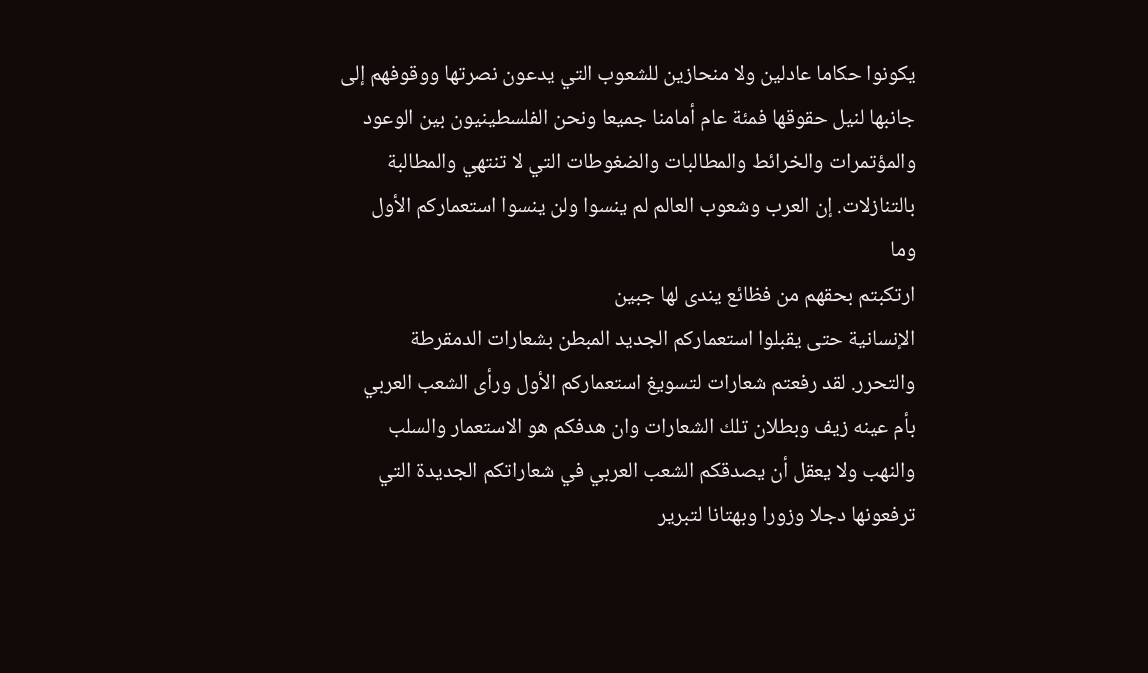يكونوا حكاما عادلين ولا منحازين للشعوب التي يدعون نصرتها ووقوفهم إلى
جانبها لنيل حقوقها فمئة عام أمامنا جميعا ونحن الفلسطينيون بين الوعود
والمؤتمرات والخرائط والمطالبات والضغوطات التي لا تنتهي والمطالبة
بالتنازلات. إن العرب وشعوب العالم لم ينسوا ولن ينسوا استعماركم الأول
وما
ارتكبتم بحقهم من فظائع يندى لها جبين
الإنسانية حتى يقبلوا استعماركم الجديد المبطن بشعارات الدمقرطة
والتحرر. لقد رفعتم شعارات لتسويغ استعماركم الأول ورأى الشعب العربي
بأم عينه زيف وبطلان تلك الشعارات وان هدفكم هو الاستعمار والسلب
والنهب ولا يعقل أن يصدقكم الشعب العربي في شعاراتكم الجديدة التي
ترفعونها دجلا وزورا وبهتانا لتبرير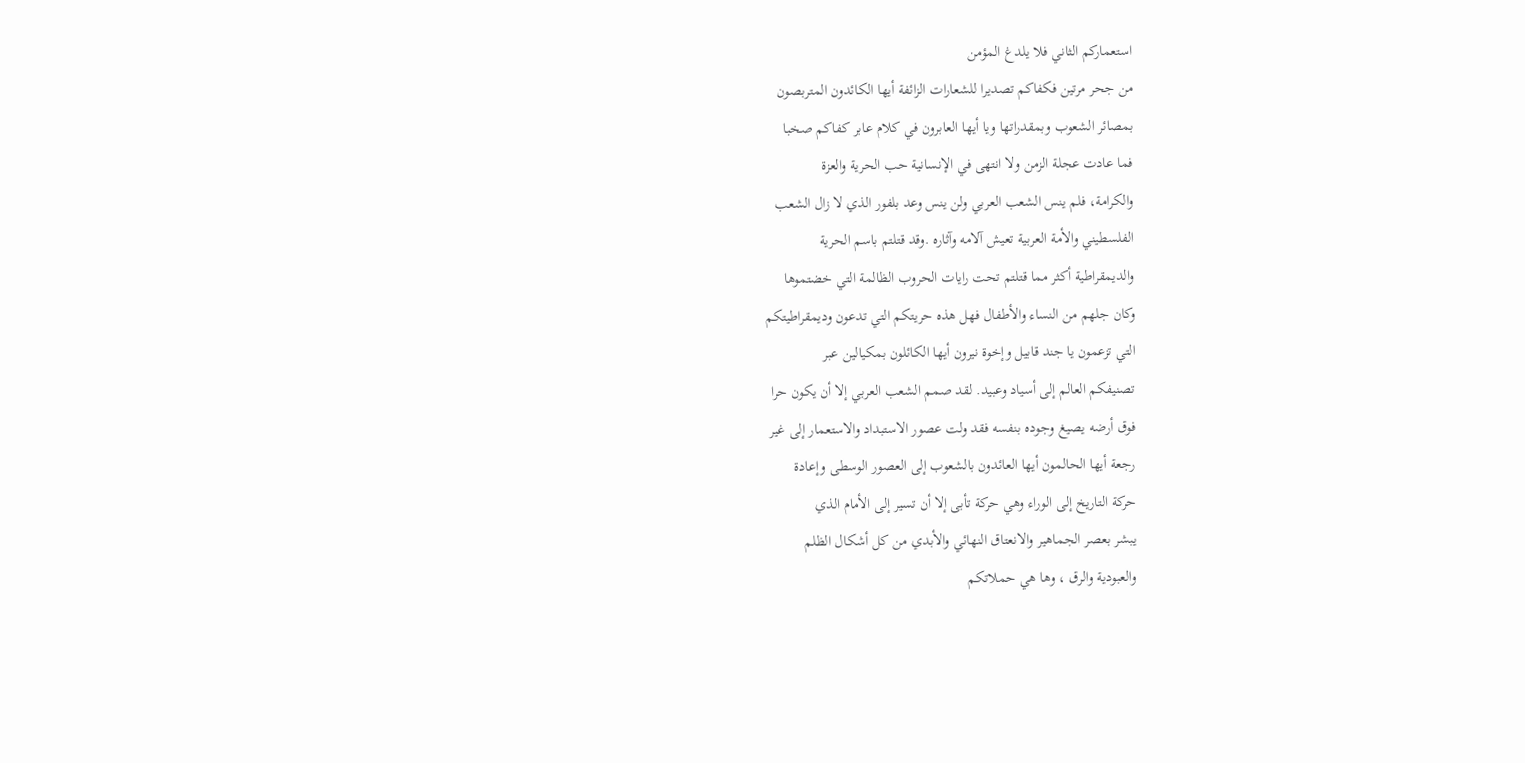استعماركم الثاني فلا يلدغ المؤمن
من جحر مرتين فكفاكم تصديرا للشعارات الزائفة أيها الكائدون المتربصون
بمصائر الشعوب وبمقدراتها ويا أيها العابرون في كلام عابر كفاكم صخبا
فما عادت عجلة الزمن ولا انتهى في الإنسانية حب الحرية والعزة
والكرامة، فلم ينس الشعب العربي ولن ينس وعد بلفور الذي لا زال الشعب
الفلسطيني والأمة العربية تعيش آلامه وآثاره .وقد قتلتم باسم الحرية
والديمقراطية أكثر مما قتلتم تحت رايات الحروب الظالمة التي خضتموها
وكان جلهم من النساء والأطفال فهل هذه حريتكم التي تدعون وديمقراطيتكم
التي تزعمون يا جند قابيل وإخوة نيرون أيها الكائلون بمكيالين عبر
تصنيفكم العالم إلى أسياد وعبيد. لقد صمم الشعب العربي إلا أن يكون حرا
فوق أرضه يصيغ وجوده بنفسه فقد ولت عصور الاستبداد والاستعمار إلى غير
رجعة أيها الحالمون أيها العائدون بالشعوب إلى العصور الوسطى وإعادة
حركة التاريخ إلى الوراء وهي حركة تأبى إلا أن تسير إلى الأمام الذي
يبشر بعصر الجماهير والانعتاق النهائي والأبدي من كل أشكال الظلم
والعبودية والرق ، وها هي حملاتكم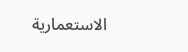الاستعمارية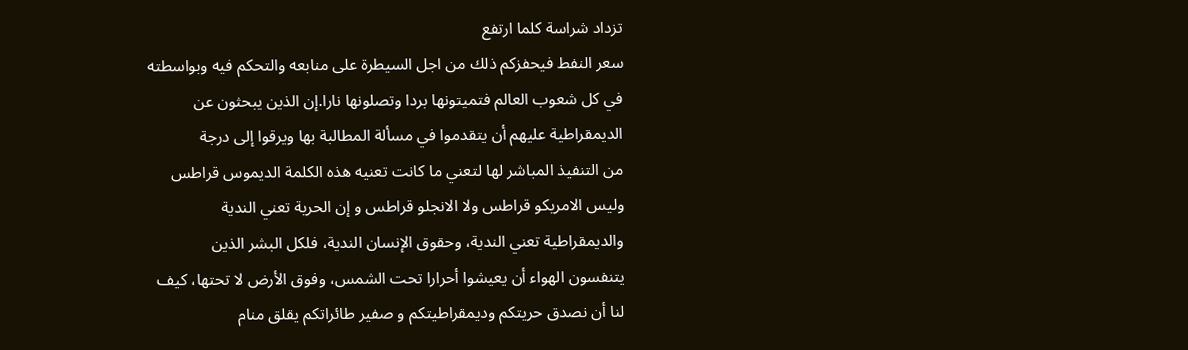تزداد شراسة كلما ارتفع
سعر النفط فيحفزكم ذلك من اجل السيطرة على منابعه والتحكم فيه وبواسطته
في كل شعوب العالم فتميتونها بردا وتصلونها نارا.إن الذين يبحثون عن
الديمقراطية عليهم أن يتقدموا في مسألة المطالبة بها ويرقوا إلى درجة
من التنفيذ المباشر لها لتعني ما كانت تعنيه هذه الكلمة الديموس قراطس
وليس الامريكو قراطس ولا الانجلو قراطس و إن الحرية تعني الندية
والديمقراطية تعني الندية، وحقوق الإنسان الندية، فلكل البشر الذين
يتنفسون الهواء أن يعيشوا أحرارا تحت الشمس، وفوق الأرض لا تحتها، كيف
لنا أن نصدق حريتكم وديمقراطيتكم و صفير طائراتكم يقلق منام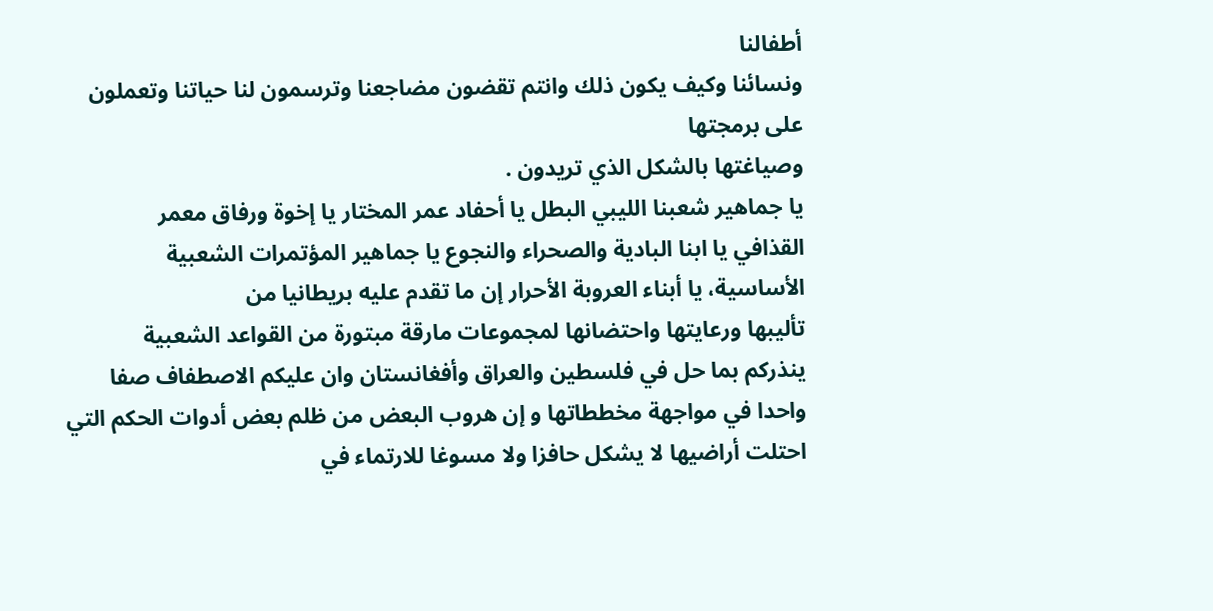أطفالنا
ونسائنا وكيف يكون ذلك وانتم تقضون مضاجعنا وترسمون لنا حياتنا وتعملون
على برمجتها
وصياغتها بالشكل الذي تريدون .
يا جماهير شعبنا الليبي البطل يا أحفاد عمر المختار يا إخوة ورفاق معمر
القذافي يا ابنا البادية والصحراء والنجوع يا جماهير المؤتمرات الشعبية
الأساسية، يا أبناء العروبة الأحرار إن ما تقدم عليه بريطانيا من
تأليبها ورعايتها واحتضانها لمجموعات مارقة مبتورة من القواعد الشعبية
ينذركم بما حل في فلسطين والعراق وأفغانستان وان عليكم الاصطفاف صفا
واحدا في مواجهة مخططاتها و إن هروب البعض من ظلم بعض أدوات الحكم التي
احتلت أراضيها لا يشكل حافزا ولا مسوغا للارتماء في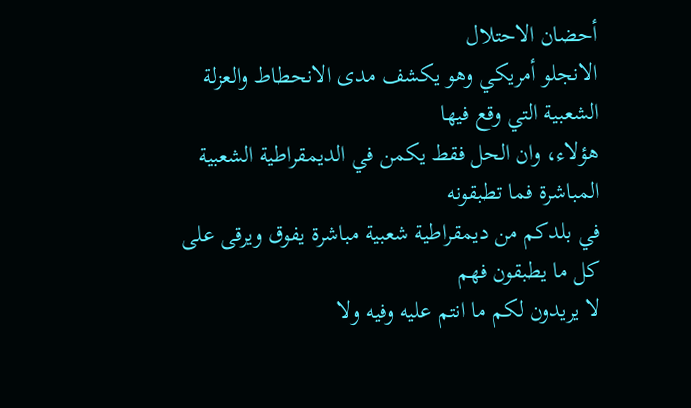أحضان الاحتلال
الانجلو أمريكي وهو يكشف مدى الانحطاط والعزلة الشعبية التي وقع فيها
هؤلاء، وان الحل فقط يكمن في الديمقراطية الشعبية المباشرة فما تطبقونه
في بلدكم من ديمقراطية شعبية مباشرة يفوق ويرقى على كل ما يطبقون فهم
لا يريدون لكم ما انتم عليه وفيه ولا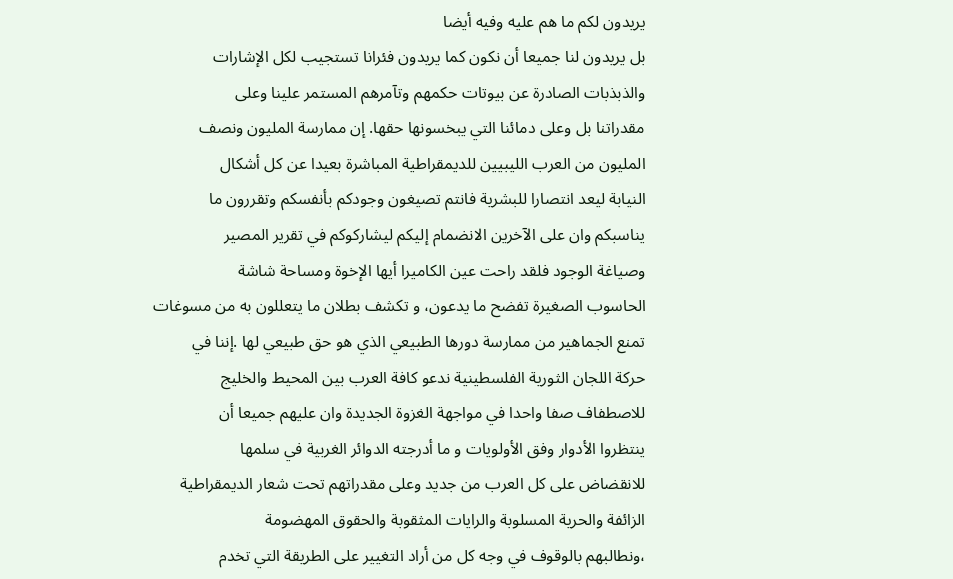يريدون لكم ما هم عليه وفيه أيضا
بل يريدون لنا جميعا أن نكون كما يريدون فئرانا تستجيب لكل الإشارات
والذبذبات الصادرة عن بيوتات حكمهم وتآمرهم المستمر علينا وعلى
مقدراتنا بل وعلى دمائنا التي يبخسونها حقها. إن ممارسة المليون ونصف
المليون من العرب الليبيين للديمقراطية المباشرة بعيدا عن كل أشكال
النيابة ليعد انتصارا للبشرية فانتم تصيغون وجودكم بأنفسكم وتقررون ما
يناسبكم وان على الآخرين الانضمام إليكم ليشاركوكم في تقرير المصير
وصياغة الوجود فلقد راحت عين الكاميرا أيها الإخوة ومساحة شاشة
الحاسوب الصغيرة تفضح ما يدعون، و تكشف بطلان ما يتعللون به من مسوغات
تمنع الجماهير من ممارسة دورها الطبيعي الذي هو حق طبيعي لها .إننا في
حركة اللجان الثورية الفلسطينية ندعو كافة العرب بين المحيط والخليج
للاصطفاف صفا واحدا في مواجهة الغزوة الجديدة وان عليهم جميعا أن
ينتظروا الأدوار وفق الأولويات و ما أدرجته الدوائر الغربية في سلمها
للانقضاض على كل العرب من جديد وعلى مقدراتهم تحت شعار الديمقراطية
الزائفة والحرية المسلوبة والرايات المثقوبة والحقوق المهضومة
،ونطالبهم بالوقوف في وجه كل من أراد التغيير على الطريقة التي تخدم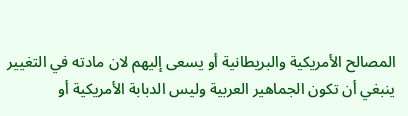المصالح الأمريكية والبريطانية أو يسعى إليهم لان مادته في التغيير
ينبغي أن تكون الجماهير العربية وليس الدبابة الأمريكية أو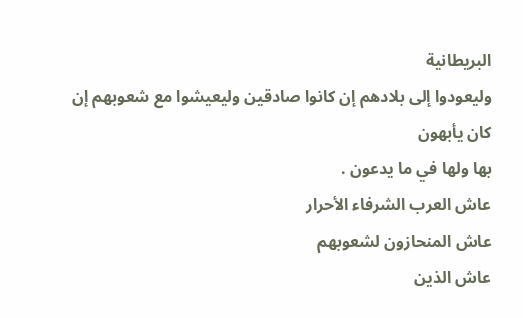البريطانية
وليعودوا إلى بلادهم إن كانوا صادقين وليعيشوا مع شعوبهم إن كان يأبهون
بها ولها في ما يدعون .
عاش العرب الشرفاء الأحرار
عاش المنحازون لشعوبهم
عاش الذين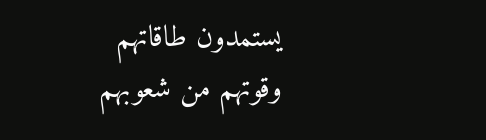يستمدون طاقاتهم
وقوتهم من شعوبهم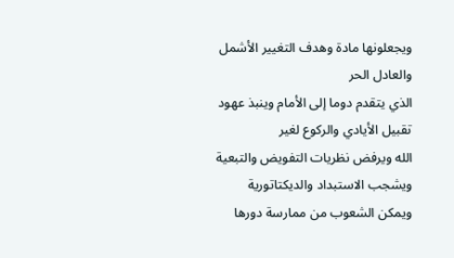ويجعلونها مادة وهدف التغيير الأشمل والعادل الحر
الذي يتقدم دوما إلى الأمام وينبذ عهود تقبيل الأيادي والركوع لغير
الله ويرفض نظريات التفويض والتبعية ويشجب الاستبداد والديكتاتورية
ويمكن الشعوب من ممارسة دورها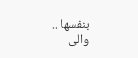بنفسها ..
والى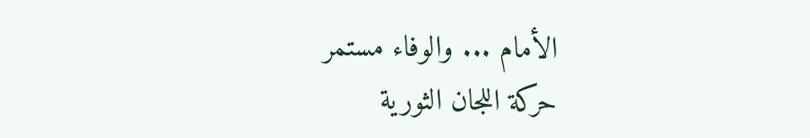الأمام ... والوفاء مستمر
حركة اللجان الثورية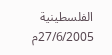الفلسطينية 27/6/2005م